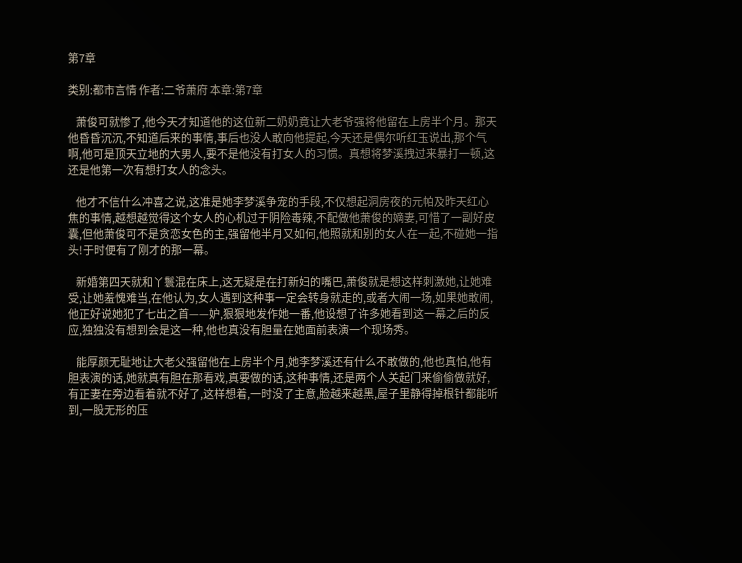第7章

类别:都市言情 作者:二爷萧府 本章:第7章

    萧俊可就惨了,他今天才知道他的这位新二奶奶竟让大老爷强将他留在上房半个月。那天他昏昏沉沉,不知道后来的事情,事后也没人敢向他提起,今天还是偶尔听红玉说出,那个气啊,他可是顶天立地的大男人,要不是他没有打女人的习惯。真想将梦溪拽过来暴打一顿,这还是他第一次有想打女人的念头。

    他才不信什么冲喜之说,这准是她李梦溪争宠的手段,不仅想起洞房夜的元帕及昨天红心焦的事情,越想越觉得这个女人的心机过于阴险毒辣,不配做他萧俊的嫡妻,可惜了一副好皮囊,但他萧俊可不是贪恋女色的主,强留他半月又如何,他照就和别的女人在一起,不碰她一指头!于时便有了刚才的那一幕。

    新婚第四天就和丫鬟混在床上,这无疑是在打新妇的嘴巴,萧俊就是想这样刺激她,让她难受,让她羞愧难当,在他认为,女人遇到这种事一定会转身就走的,或者大闹一场,如果她敢闹,他正好说她犯了七出之首——妒,狠狠地发作她一番,他设想了许多她看到这一幕之后的反应,独独没有想到会是这一种,他也真没有胆量在她面前表演一个现场秀。

    能厚颜无耻地让大老父强留他在上房半个月,她李梦溪还有什么不敢做的,他也真怕,他有胆表演的话,她就真有胆在那看戏,真要做的话,这种事情,还是两个人关起门来偷偷做就好,有正妻在旁边看着就不好了,这样想着,一时没了主意,脸越来越黑,屋子里静得掉根针都能听到,一股无形的压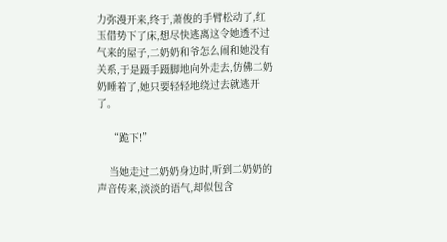力弥漫开来,终于,萧俊的手臂松动了,红玉借势下了床,想尽快逃离这令她透不过气来的屋子,二奶奶和爷怎么闹和她没有关系,于是蹑手蹑脚地向外走去,仿佛二奶奶睡着了,她只要轻轻地绕过去就逃开了。

    “跪下!”

    当她走过二奶奶身边时,听到二奶奶的声音传来,淡淡的语气,却似包含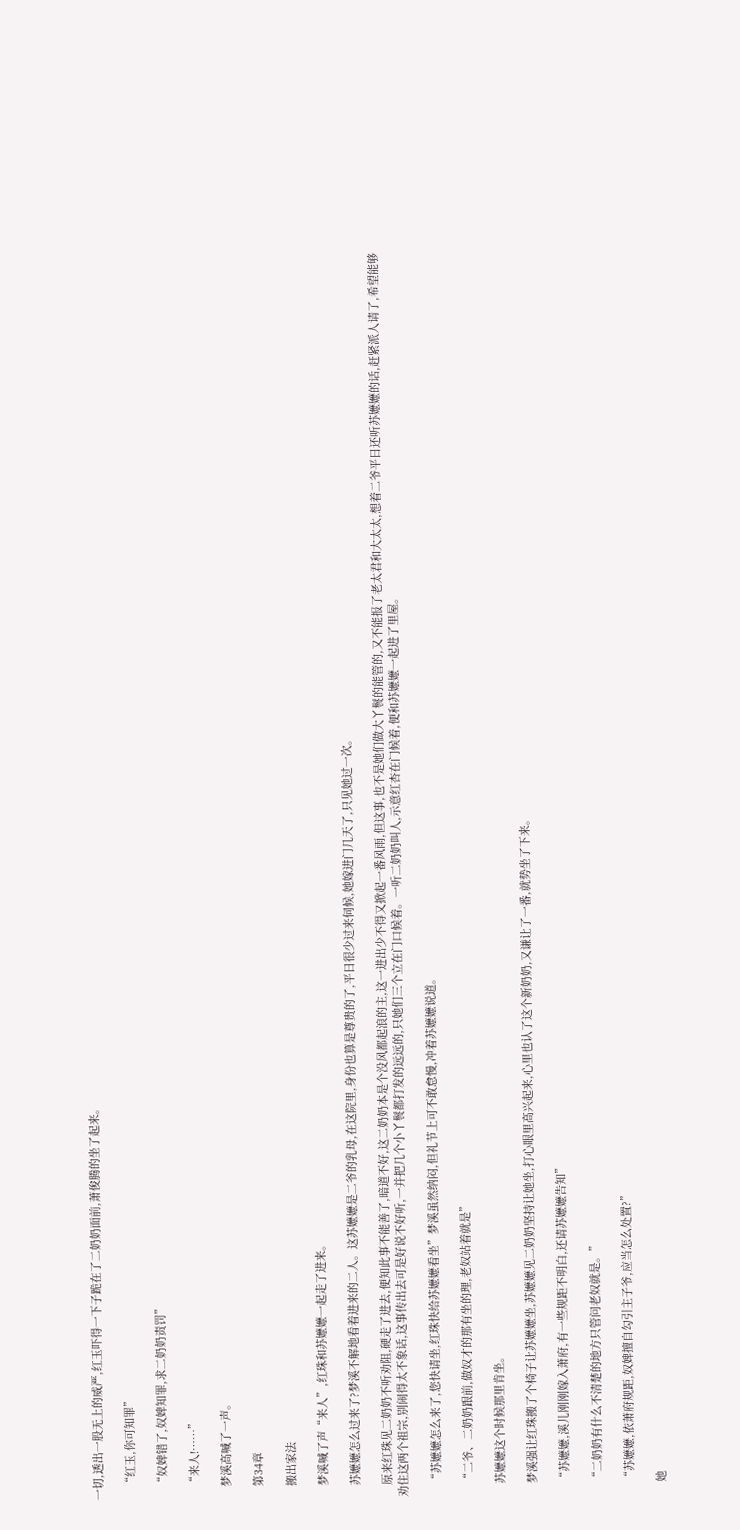一切,透出一股无上的威严,红玉吓得一下子跪在了二奶奶面前,萧俊腾的坐了起来。

    “红玉,你可知罪”

    “奴婢错了,奴婢知罪,求二奶奶责罚”

    “来人!……”

    梦溪高喊了一声。

    第34章

    搬出家法

    梦溪喊了声“来人”,红珠和苏嬷嬷一起走了进来。

    苏嬷嬷怎么过来了?梦溪不解地看着进来的二人。这苏嬷嬷是二爷的乳母,在这院里,身份也算是尊贵的了,平日很少过来伺候,她嫁进门几天了,只见她过一次。

    原来红珠见二奶奶不听劝阻,硬走了进去,便知此事不能善了,暗道不好,这二奶奶本是个没风都起浪的主,这一进出少不得又掀起一番风雨,但这事,也不是她们做大丫鬟的能管的,又不能报了老太君和大太太,想着二爷平日还听苏嬷嬷的话,赶紧派人请了,希望能够劝住这两个祖宗,别闹得太不象话,这事传出去可是好说不好听,一并把几个小丫鬟都打发的远远的,只她们三个立在门口候着。一听二奶奶叫人,示意红杏在门候着,便和苏嬷嬷一起进了里屋。

    “苏嬷嬷怎么来了,您快请坐,红珠快给苏嬷嬷看坐”梦溪虽然纳闷,但礼节上可不敢怠慢,冲着苏嬷嬷说道。

    “二爷、二奶奶跟前,做奴才的那有坐的理,老奴站着就是”

    苏嬷嬷这个时候那里肯坐。

    梦溪强让红珠搬了个椅子让苏嬷嬷坐,苏嬷嬷见二奶奶坚持让她坐,打心眼里高兴起来,心里也认了这个新奶奶,又谦让了一番,就势坐了下来。

    “苏嬷嬷,溪儿刚刚嫁入萧府,有一些规距不明白,还请苏嬷嬷告知”

    “二奶奶有什么不清楚的地方只管问老奴就是。”

    “苏嬷嬷,依萧府规距,奴婢擅自勾引主子爷,应当怎么处置?”

    她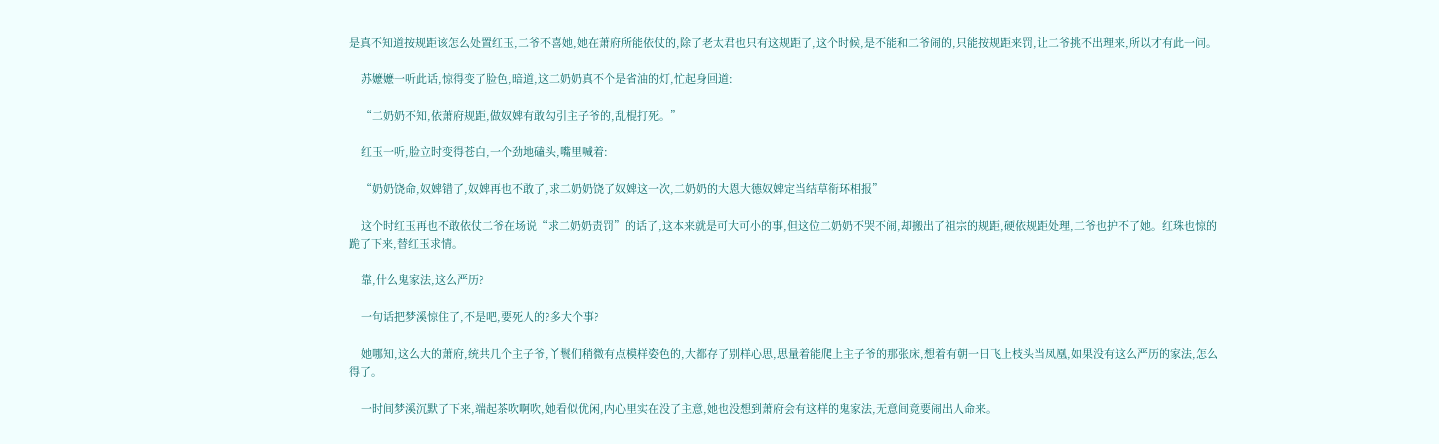是真不知道按规距该怎么处置红玉,二爷不喜她,她在萧府所能依仗的,除了老太君也只有这规距了,这个时候,是不能和二爷闹的,只能按规距来罚,让二爷挑不出理来,所以才有此一问。

    苏嬷嬷一听此话,惊得变了脸色,暗道,这二奶奶真不个是省油的灯,忙起身回道:

    “二奶奶不知,依萧府规距,做奴婢有敢勾引主子爷的,乱棍打死。”

    红玉一听,脸立时变得苍白,一个劲地磕头,嘴里喊着:

    “奶奶饶命,奴婢错了,奴婢再也不敢了,求二奶奶饶了奴婢这一次,二奶奶的大恩大德奴婢定当结草衔环相报”

    这个时红玉再也不敢依仗二爷在场说“求二奶奶责罚”的话了,这本来就是可大可小的事,但这位二奶奶不哭不闹,却搬出了祖宗的规距,硬依规距处理,二爷也护不了她。红珠也惊的跪了下来,替红玉求情。

    靠,什么鬼家法,这么严历?

    一句话把梦溪惊住了,不是吧,要死人的?多大个事?

    她哪知,这么大的萧府,统共几个主子爷,丫鬟们稍微有点模样姿色的,大都存了别样心思,思量着能爬上主子爷的那张床,想着有朝一日飞上枝头当凤凰,如果没有这么严历的家法,怎么得了。

    一时间梦溪沉默了下来,端起茶吹啊吹,她看似优闲,内心里实在没了主意,她也没想到萧府会有这样的鬼家法,无意间竟要闹出人命来。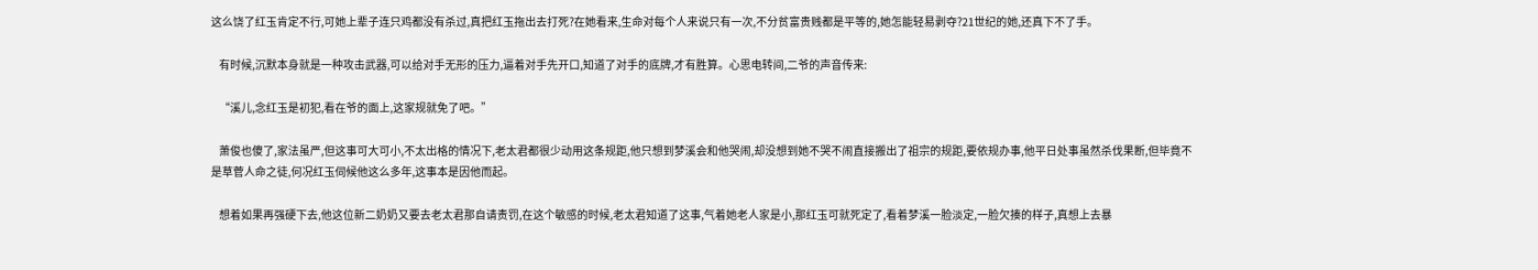这么饶了红玉肯定不行,可她上辈子连只鸡都没有杀过,真把红玉拖出去打死?在她看来,生命对每个人来说只有一次,不分贫富贵贱都是平等的,她怎能轻易剥夺?21世纪的她,还真下不了手。

    有时候,沉默本身就是一种攻击武器,可以给对手无形的压力,逼着对手先开口,知道了对手的底牌,才有胜算。心思电转间,二爷的声音传来:

    “溪儿,念红玉是初犯,看在爷的面上,这家规就免了吧。”

    萧俊也傻了,家法虽严,但这事可大可小,不太出格的情况下,老太君都很少动用这条规距,他只想到梦溪会和他哭闹,却没想到她不哭不闹直接搬出了祖宗的规距,要依规办事,他平日处事虽然杀伐果断,但毕竟不是草菅人命之徒,何况红玉伺候他这么多年,这事本是因他而起。

    想着如果再强硬下去,他这位新二奶奶又要去老太君那自请责罚,在这个敏感的时候,老太君知道了这事,气着她老人家是小,那红玉可就死定了,看着梦溪一脸淡定,一脸欠揍的样子,真想上去暴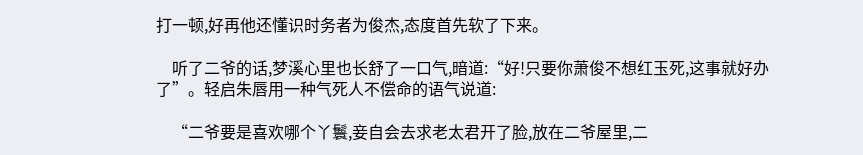打一顿,好再他还懂识时务者为俊杰,态度首先软了下来。

    听了二爷的话,梦溪心里也长舒了一口气,暗道:“好!只要你萧俊不想红玉死,这事就好办了”。轻启朱唇用一种气死人不偿命的语气说道:

    “二爷要是喜欢哪个丫鬟,妾自会去求老太君开了脸,放在二爷屋里,二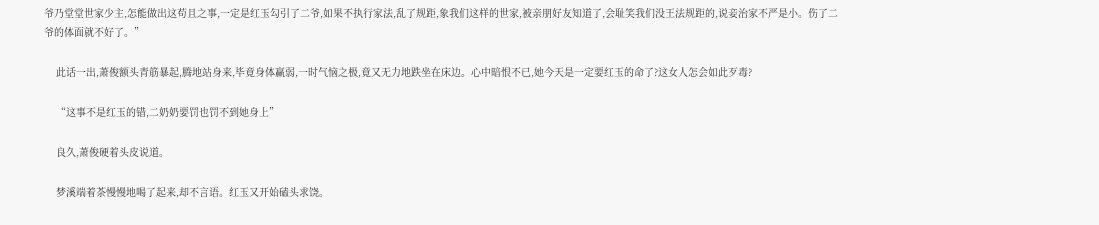爷乃堂堂世家少主,怎能做出这苟且之事,一定是红玉勾引了二爷,如果不执行家法,乱了规距,象我们这样的世家,被亲朋好友知道了,会耻笑我们没王法规距的,说妾治家不严是小。伤了二爷的体面就不好了。”

    此话一出,萧俊额头青筋暴起,腾地站身来,毕竟身体赢弱,一时气恼之极,竟又无力地跌坐在床边。心中暗恨不已,她今天是一定要红玉的命了?这女人怎会如此歹毒?

    “这事不是红玉的错,二奶奶要罚也罚不到她身上”

    良久,萧俊硬着头皮说道。

    梦溪端着茶慢慢地喝了起来,却不言语。红玉又开始磕头求饶。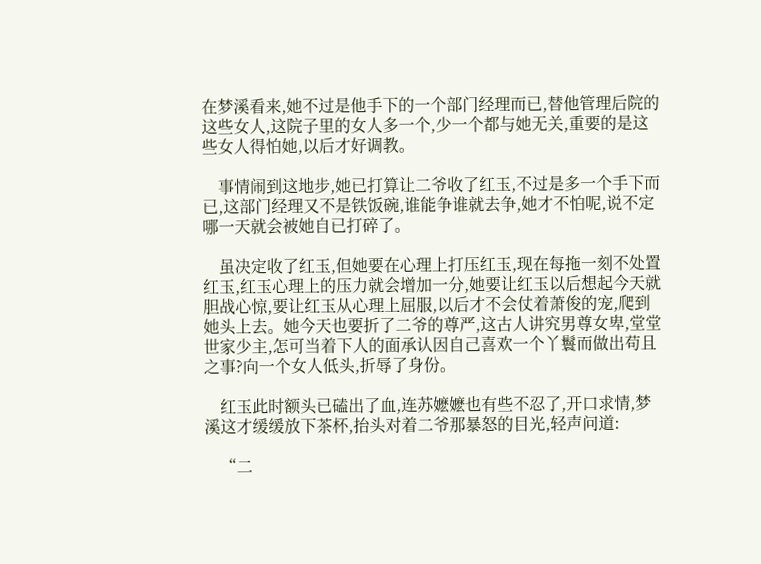在梦溪看来,她不过是他手下的一个部门经理而已,替他管理后院的这些女人,这院子里的女人多一个,少一个都与她无关,重要的是这些女人得怕她,以后才好调教。

    事情闹到这地步,她已打算让二爷收了红玉,不过是多一个手下而已,这部门经理又不是铁饭碗,谁能争谁就去争,她才不怕呢,说不定哪一天就会被她自已打碎了。

    虽决定收了红玉,但她要在心理上打压红玉,现在每拖一刻不处置红玉,红玉心理上的压力就会增加一分,她要让红玉以后想起今天就胆战心惊,要让红玉从心理上屈服,以后才不会仗着萧俊的宠,爬到她头上去。她今天也要折了二爷的尊严,这古人讲究男尊女卑,堂堂世家少主,怎可当着下人的面承认因自己喜欢一个丫鬟而做出苟且之事?向一个女人低头,折辱了身份。

    红玉此时额头已磕出了血,连苏嬷嬷也有些不忍了,开口求情,梦溪这才缓缓放下茶杯,抬头对着二爷那暴怒的目光,轻声问道:

    “二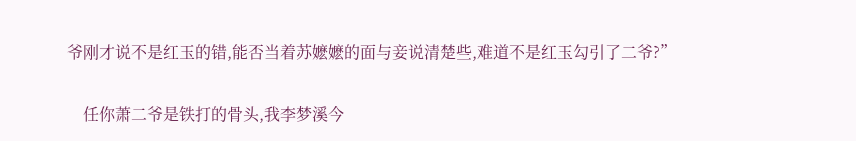爷刚才说不是红玉的错,能否当着苏嬷嬷的面与妾说清楚些,难道不是红玉勾引了二爷?”

    任你萧二爷是铁打的骨头,我李梦溪今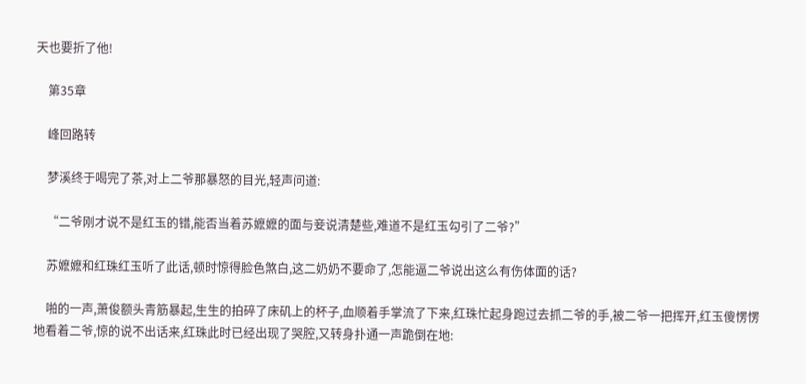天也要折了他!

    第35章

    峰回路转

    梦溪终于喝完了茶,对上二爷那暴怒的目光,轻声问道:

    “二爷刚才说不是红玉的错,能否当着苏嬷嬷的面与妾说清楚些,难道不是红玉勾引了二爷?”

    苏嬷嬷和红珠红玉听了此话,顿时惊得脸色煞白,这二奶奶不要命了,怎能逼二爷说出这么有伤体面的话?

    啪的一声,萧俊额头青筋暴起,生生的拍碎了床矶上的杯子,血顺着手掌流了下来,红珠忙起身跑过去抓二爷的手,被二爷一把挥开,红玉傻愣愣地看着二爷,惊的说不出话来,红珠此时已经出现了哭腔,又转身扑通一声跪倒在地: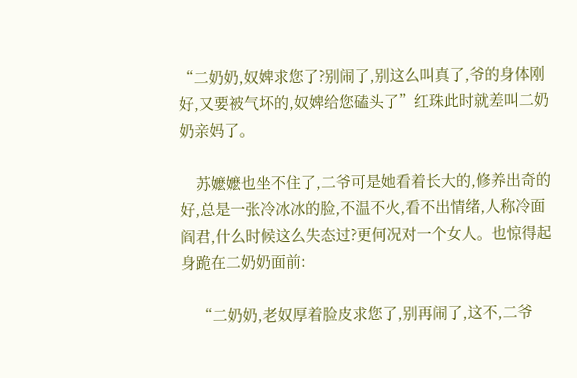“二奶奶,奴婢求您了?别闹了,别这么叫真了,爷的身体刚好,又要被气坏的,奴婢给您磕头了”红珠此时就差叫二奶奶亲妈了。

    苏嬷嬷也坐不住了,二爷可是她看着长大的,修养出奇的好,总是一张冷冰冰的脸,不温不火,看不出情绪,人称冷面阎君,什么时候这么失态过?更何况对一个女人。也惊得起身跪在二奶奶面前:

    “二奶奶,老奴厚着脸皮求您了,别再闹了,这不,二爷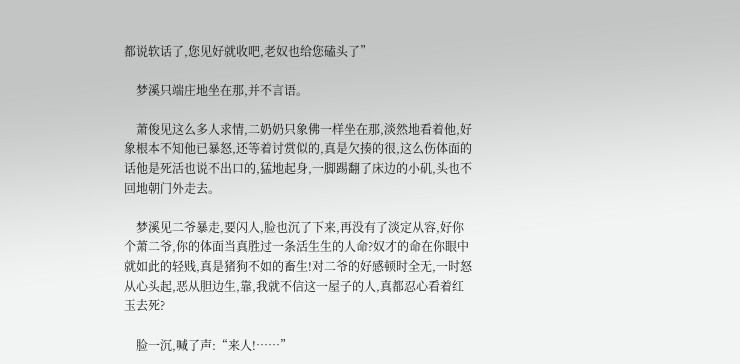都说软话了,您见好就收吧,老奴也给您磕头了”

    梦溪只端庄地坐在那,并不言语。

    萧俊见这么多人求情,二奶奶只象佛一样坐在那,淡然地看着他,好象根本不知他已暴怒,还等着讨赏似的,真是欠揍的很,这么伤体面的话他是死活也说不出口的,猛地起身,一脚踢翻了床边的小矶,头也不回地朝门外走去。

    梦溪见二爷暴走,要闪人,脸也沉了下来,再没有了淡定从容,好你个萧二爷,你的体面当真胜过一条活生生的人命?奴才的命在你眼中就如此的轻贱,真是猪狗不如的畜生!对二爷的好感顿时全无,一时怒从心头起,恶从胆边生,靠,我就不信这一屋子的人,真都忍心看着红玉去死?

    脸一沉,喊了声:“来人!……”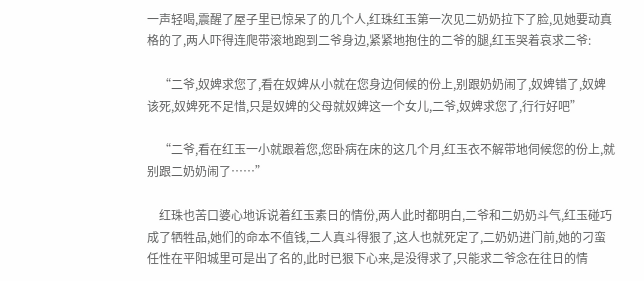一声轻喝,震醒了屋子里已惊呆了的几个人,红珠红玉第一次见二奶奶拉下了脸,见她要动真格的了,两人吓得连爬带滚地跑到二爷身边,紧紧地抱住的二爷的腿,红玉哭着哀求二爷:

    “二爷,奴婢求您了,看在奴婢从小就在您身边伺候的份上,别跟奶奶闹了,奴婢错了,奴婢该死,奴婢死不足惜,只是奴婢的父母就奴婢这一个女儿,二爷,奴婢求您了,行行好吧”

    “二爷,看在红玉一小就跟着您,您卧病在床的这几个月,红玉衣不解带地伺候您的份上,就别跟二奶奶闹了……”

    红珠也苦口婆心地诉说着红玉素日的情份,两人此时都明白,二爷和二奶奶斗气,红玉碰巧成了牺牲品,她们的命本不值钱,二人真斗得狠了,这人也就死定了,二奶奶进门前,她的刁蛮任性在平阳城里可是出了名的,此时已狠下心来,是没得求了,只能求二爷念在往日的情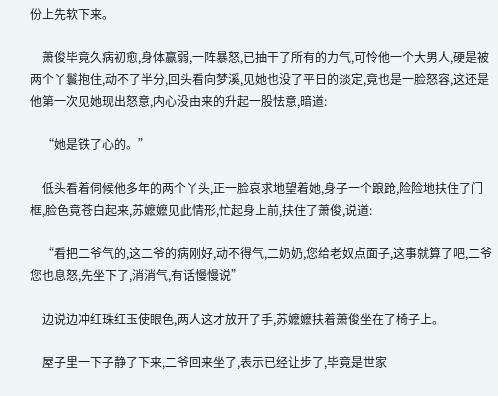份上先软下来。

    萧俊毕竟久病初愈,身体赢弱,一阵暴怒,已抽干了所有的力气,可怜他一个大男人,硬是被两个丫鬟抱住,动不了半分,回头看向梦溪,见她也没了平日的淡定,竟也是一脸怒容,这还是他第一次见她现出怒意,内心没由来的升起一股怯意,暗道:

    “她是铁了心的。”

    低头看着伺候他多年的两个丫头,正一脸哀求地望着她,身子一个踉跄,险险地扶住了门框,脸色竟苍白起来,苏嬷嬷见此情形,忙起身上前,扶住了萧俊,说道:

    “看把二爷气的,这二爷的病刚好,动不得气,二奶奶,您给老奴点面子,这事就算了吧,二爷您也息怒,先坐下了,消消气,有话慢慢说”

    边说边冲红珠红玉使眼色,两人这才放开了手,苏嬷嬷扶着萧俊坐在了椅子上。

    屋子里一下子静了下来,二爷回来坐了,表示已经让步了,毕竟是世家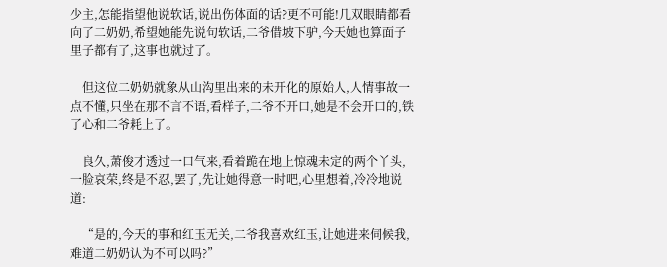少主,怎能指望他说软话,说出伤体面的话?更不可能!几双眼睛都看向了二奶奶,希望她能先说句软话,二爷借坡下驴,今天她也算面子里子都有了,这事也就过了。

    但这位二奶奶就象从山沟里出来的未开化的原始人,人情事故一点不懂,只坐在那不言不语,看样子,二爷不开口,她是不会开口的,铁了心和二爷耗上了。

    良久,萧俊才透过一口气来,看着跪在地上惊魂未定的两个丫头,一脸哀荣,终是不忍,罢了,先让她得意一时吧,心里想着,冷冷地说道:

    “是的,今天的事和红玉无关,二爷我喜欢红玉,让她进来伺候我,难道二奶奶认为不可以吗?”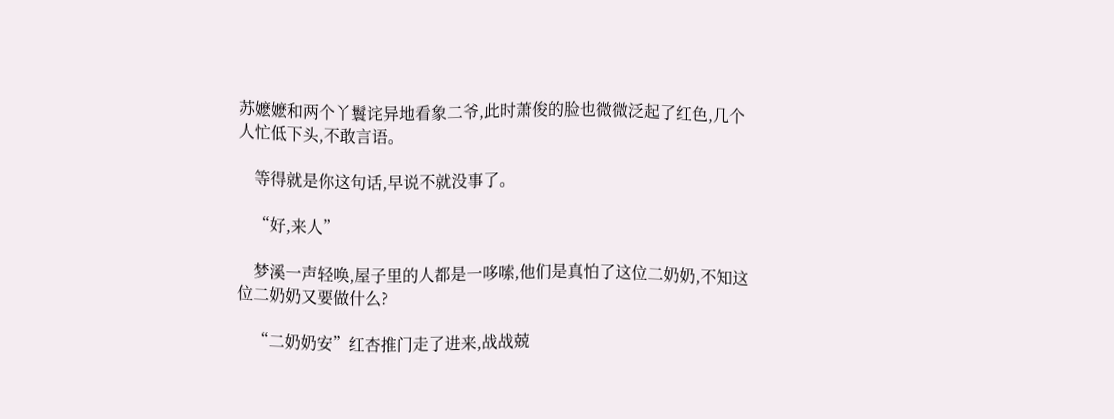苏嬷嬷和两个丫鬟诧异地看象二爷,此时萧俊的脸也微微泛起了红色,几个人忙低下头,不敢言语。

    等得就是你这句话,早说不就没事了。

    “好,来人”

    梦溪一声轻唤,屋子里的人都是一哆嗦,他们是真怕了这位二奶奶,不知这位二奶奶又要做什么?

    “二奶奶安”红杏推门走了进来,战战兢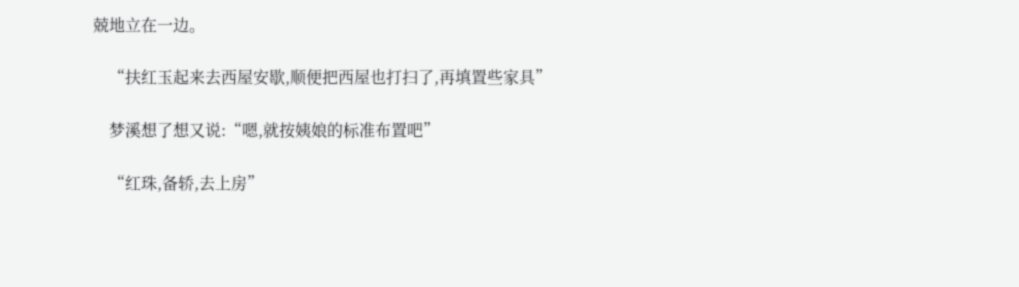兢地立在一边。

    “扶红玉起来去西屋安歇,顺便把西屋也打扫了,再填置些家具”

    梦溪想了想又说:“嗯,就按姨娘的标准布置吧”

    “红珠,备轿,去上房”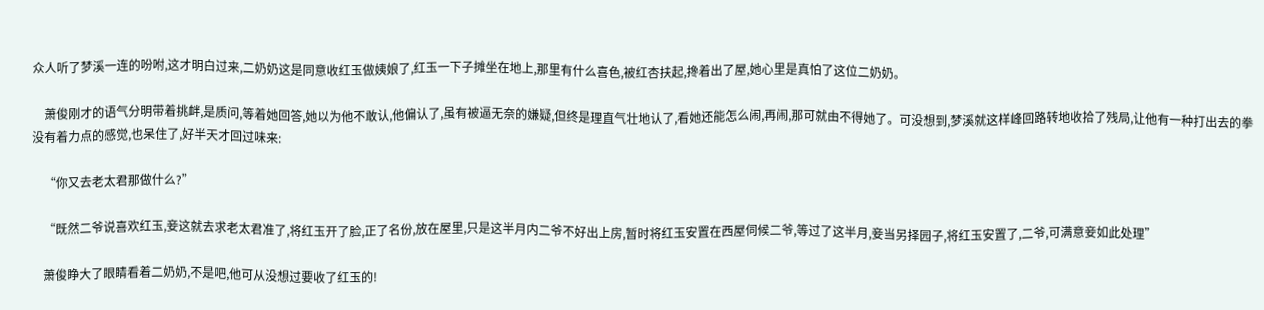众人听了梦溪一连的吩咐,这才明白过来,二奶奶这是同意收红玉做姨娘了,红玉一下子摊坐在地上,那里有什么喜色,被红杏扶起,搀着出了屋,她心里是真怕了这位二奶奶。

    萧俊刚才的语气分明带着挑衅,是质问,等着她回答,她以为他不敢认,他偏认了,虽有被逼无奈的嫌疑,但终是理直气壮地认了,看她还能怎么闹,再闹,那可就由不得她了。可没想到,梦溪就这样峰回路转地收拾了残局,让他有一种打出去的拳没有着力点的感觉,也呆住了,好半天才回过味来:

    “你又去老太君那做什么?”

    “既然二爷说喜欢红玉,妾这就去求老太君准了,将红玉开了脸,正了名份,放在屋里,只是这半月内二爷不好出上房,暂时将红玉安置在西屋伺候二爷,等过了这半月,妾当另择园子,将红玉安置了,二爷,可满意妾如此处理”

    萧俊睁大了眼睛看着二奶奶,不是吧,他可从没想过要收了红玉的!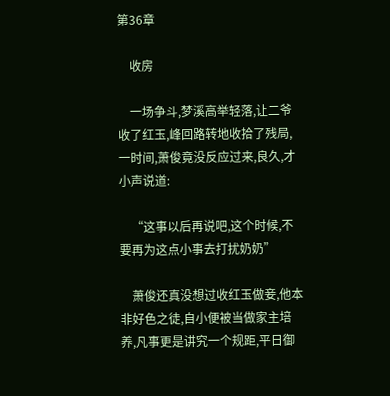第36章

    收房

    一场争斗,梦溪高举轻落,让二爷收了红玉,峰回路转地收拾了残局,一时间,萧俊竟没反应过来,良久,才小声说道:

    “这事以后再说吧,这个时候,不要再为这点小事去打扰奶奶”

    萧俊还真没想过收红玉做妾,他本非好色之徒,自小便被当做家主培养,凡事更是讲究一个规距,平日御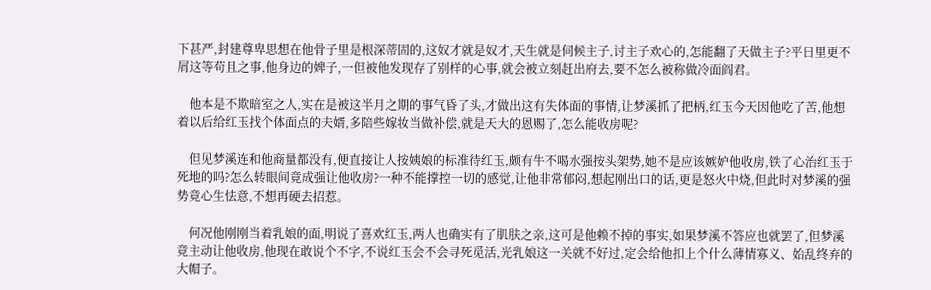下甚严,封建尊卑思想在他骨子里是根深蒂固的,这奴才就是奴才,天生就是伺候主子,讨主子欢心的,怎能翻了天做主子?平日里更不屑这等苟且之事,他身边的婢子,一但被他发现存了别样的心事,就会被立刻赶出府去,要不怎么被称做冷面阎君。

    他本是不欺暗室之人,实在是被这半月之期的事气昏了头,才做出这有失体面的事情,让梦溪抓了把柄,红玉今天因他吃了苦,他想着以后给红玉找个体面点的夫婿,多陪些嫁妆当做补偿,就是天大的恩赐了,怎么能收房呢?

    但见梦溪连和他商量都没有,便直接让人按姨娘的标准待红玉,颇有牛不喝水强按头架势,她不是应该嫉妒他收房,铁了心治红玉于死地的吗?怎么转眼间竟成强让他收房?一种不能撑控一切的感觉,让他非常郁闷,想起刚出口的话,更是怒火中烧,但此时对梦溪的强势竟心生怯意,不想再硬去招惹。

    何况他刚刚当着乳娘的面,明说了喜欢红玉,两人也确实有了肌肤之亲,这可是他赖不掉的事实,如果梦溪不答应也就罢了,但梦溪竟主动让他收房,他现在敢说个不字,不说红玉会不会寻死觅活,光乳娘这一关就不好过,定会给他扣上个什么薄情寡义、始乱终弃的大帽子。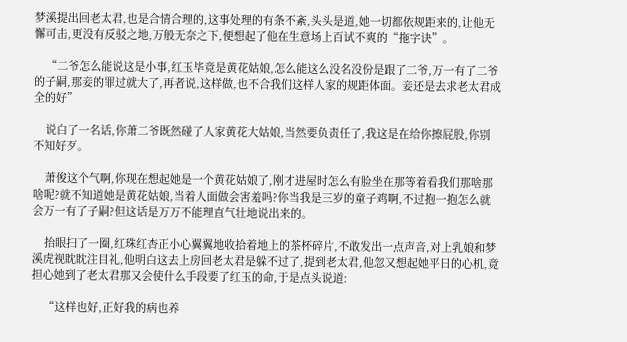梦溪提出回老太君,也是合情合理的,这事处理的有条不紊,头头是道,她一切都依规距来的,让他无懈可击,更没有反驳之地,万般无奈之下,便想起了他在生意场上百试不爽的“拖字诀”。

    “二爷怎么能说这是小事,红玉毕竟是黄花姑娘,怎么能这么没名没份是跟了二爷,万一有了二爷的子嗣,那妾的罪过就大了,再者说,这样做,也不合我们这样人家的规距体面。妾还是去求老太君成全的好”

    说白了一名话,你萧二爷既然碰了人家黄花大姑娘,当然要负责任了,我这是在给你擦屁股,你别不知好歹。

    萧俊这个气啊,你现在想起她是一个黄花姑娘了,刚才进屋时怎么有脸坐在那等着看我们那啥那啥呢?就不知道她是黄花姑娘,当着人面做会害羞吗?你当我是三岁的童子鸡啊,不过抱一抱怎么就会万一有了子嗣?但这话是万万不能理直气壮地说出来的。

    抬眼扫了一圈,红珠红杏正小心翼翼地收拾着地上的茶杯碎片,不敢发出一点声音,对上乳娘和梦溪虎视眈眈注目礼,他明白这去上房回老太君是躲不过了,提到老太君,他忽又想起她平日的心机,竟担心她到了老太君那又会使什么手段要了红玉的命,于是点头说道:

    “这样也好,正好我的病也养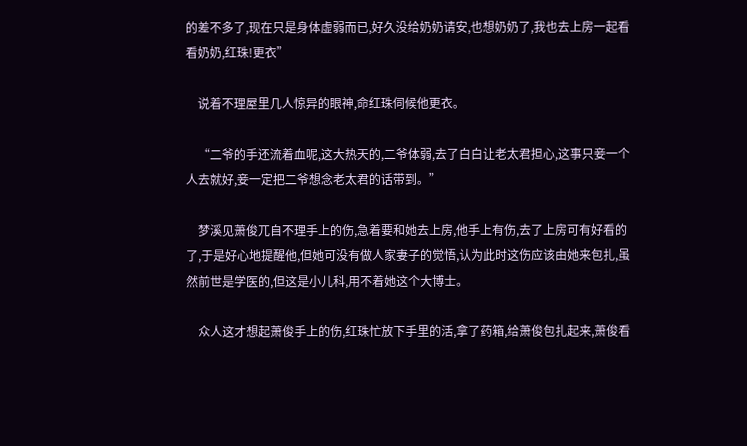的差不多了,现在只是身体虚弱而已,好久没给奶奶请安,也想奶奶了,我也去上房一起看看奶奶,红珠!更衣”

    说着不理屋里几人惊异的眼神,命红珠伺候他更衣。

    “二爷的手还流着血呢,这大热天的,二爷体弱,去了白白让老太君担心,这事只妾一个人去就好,妾一定把二爷想念老太君的话带到。”

    梦溪见萧俊兀自不理手上的伤,急着要和她去上房,他手上有伤,去了上房可有好看的了,于是好心地提醒他,但她可没有做人家妻子的觉悟,认为此时这伤应该由她来包扎,虽然前世是学医的,但这是小儿科,用不着她这个大博士。

    众人这才想起萧俊手上的伤,红珠忙放下手里的活,拿了药箱,给萧俊包扎起来,萧俊看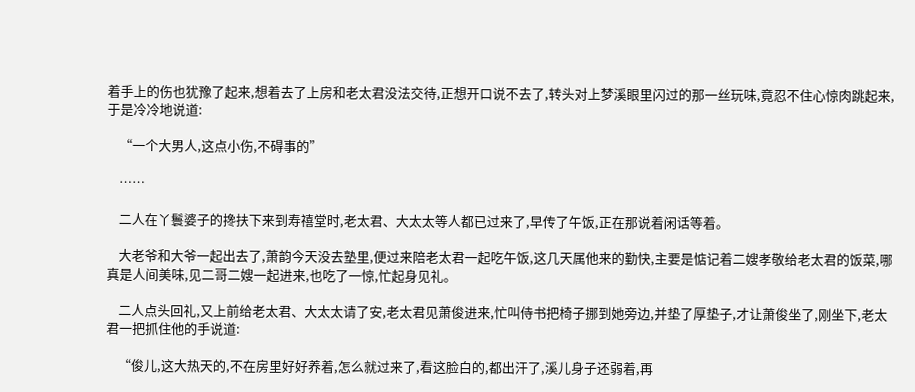着手上的伤也犹豫了起来,想着去了上房和老太君没法交待,正想开口说不去了,转头对上梦溪眼里闪过的那一丝玩味,竟忍不住心惊肉跳起来,于是冷冷地说道:

    “一个大男人,这点小伤,不碍事的”

    ……

    二人在丫鬟婆子的搀扶下来到寿禧堂时,老太君、大太太等人都已过来了,早传了午饭,正在那说着闲话等着。

    大老爷和大爷一起出去了,萧韵今天没去塾里,便过来陪老太君一起吃午饭,这几天属他来的勤快,主要是惦记着二嫂孝敬给老太君的饭菜,哪真是人间美味,见二哥二嫂一起进来,也吃了一惊,忙起身见礼。

    二人点头回礼,又上前给老太君、大太太请了安,老太君见萧俊进来,忙叫侍书把椅子挪到她旁边,并垫了厚垫子,才让萧俊坐了,刚坐下,老太君一把抓住他的手说道:

    “俊儿,这大热天的,不在房里好好养着,怎么就过来了,看这脸白的,都出汗了,溪儿身子还弱着,再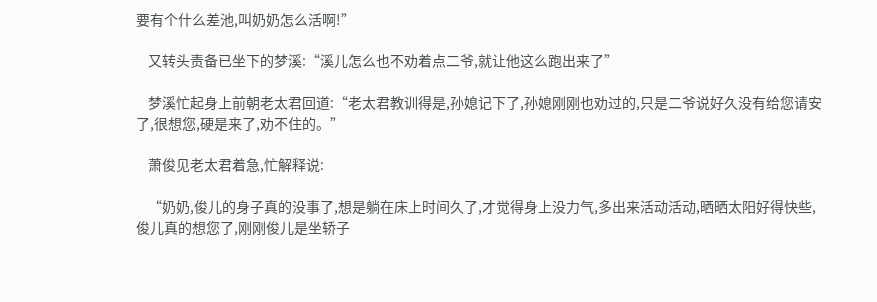要有个什么差池,叫奶奶怎么活啊!”

    又转头责备已坐下的梦溪:“溪儿怎么也不劝着点二爷,就让他这么跑出来了”

    梦溪忙起身上前朝老太君回道:“老太君教训得是,孙媳记下了,孙媳刚刚也劝过的,只是二爷说好久没有给您请安了,很想您,硬是来了,劝不住的。”

    萧俊见老太君着急,忙解释说:

    “奶奶,俊儿的身子真的没事了,想是躺在床上时间久了,才觉得身上没力气,多出来活动活动,晒晒太阳好得快些,俊儿真的想您了,刚刚俊儿是坐轿子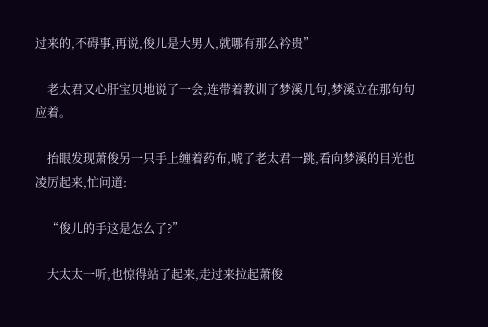过来的,不碍事,再说,俊儿是大男人,就哪有那么衿贵”

    老太君又心肝宝贝地说了一会,连带着教训了梦溪几句,梦溪立在那句句应着。

    抬眼发现萧俊另一只手上缠着药布,唬了老太君一跳,看向梦溪的目光也凌厉起来,忙问道:

    “俊儿的手这是怎么了?”

    大太太一听,也惊得站了起来,走过来拉起萧俊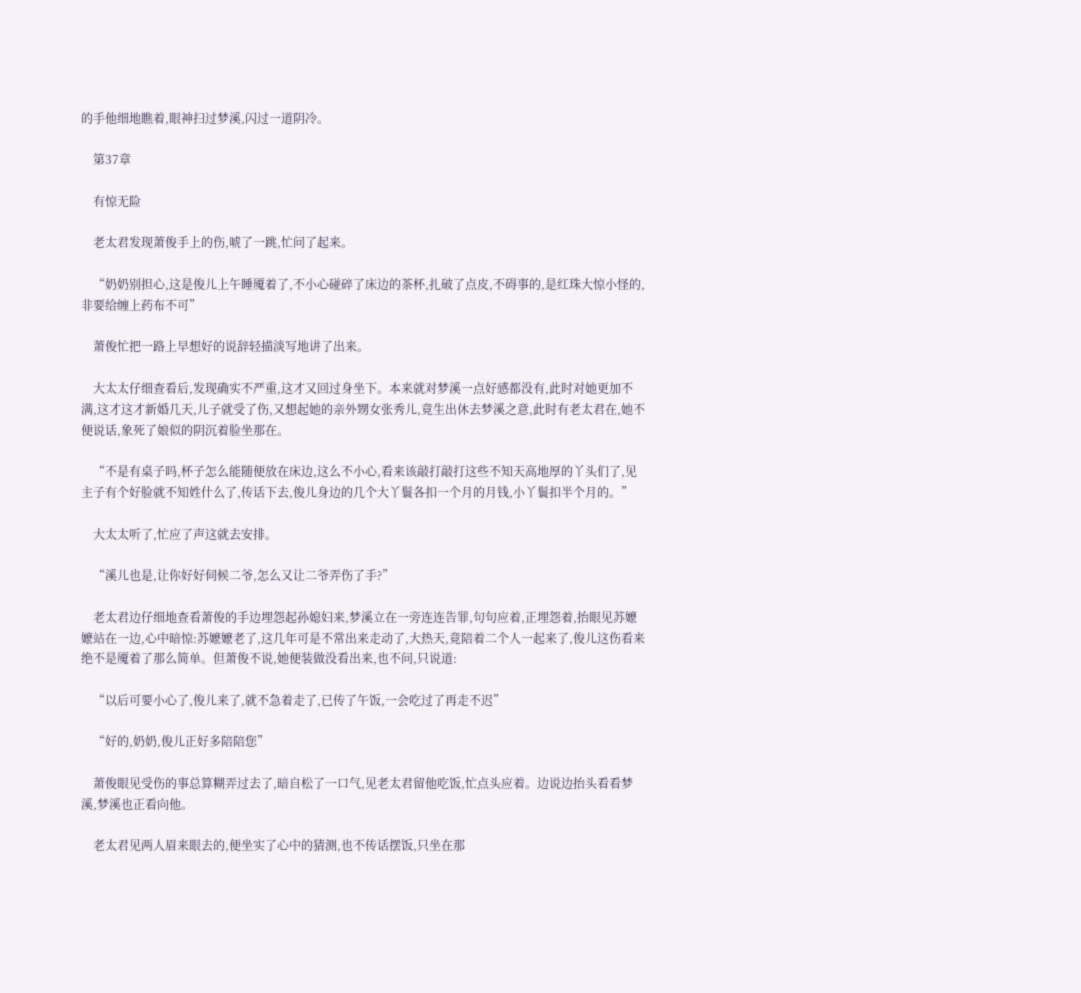的手他细地瞧着,眼神扫过梦溪,闪过一道阴冷。

    第37章

    有惊无险

    老太君发现萧俊手上的伤,唬了一跳,忙问了起来。

    “奶奶别担心,这是俊儿上午睡魇着了,不小心碰碎了床边的茶杯,扎破了点皮,不碍事的,是红珠大惊小怪的,非要给缠上药布不可”

    萧俊忙把一路上早想好的说辞轻描淡写地讲了出来。

    大太太仔细查看后,发现确实不严重,这才又回过身坐下。本来就对梦溪一点好感都没有,此时对她更加不满,这才这才新婚几天,儿子就受了伤,又想起她的亲外甥女张秀儿,竟生出休去梦溪之意,此时有老太君在,她不便说话,象死了娘似的阴沉着脸坐那在。

    “不是有桌子吗,杯子怎么能随便放在床边,这么不小心,看来该敲打敲打这些不知天高地厚的丫头们了,见主子有个好脸就不知姓什么了,传话下去,俊儿身边的几个大丫鬟各扣一个月的月钱,小丫鬟扣半个月的。”

    大太太听了,忙应了声这就去安排。

    “溪儿也是,让你好好伺候二爷,怎么又让二爷弄伤了手?”

    老太君边仔细地查看萧俊的手边埋怨起孙媳妇来,梦溪立在一旁连连告罪,句句应着,正埋怨着,抬眼见苏嬷嬷站在一边,心中暗惊:苏嬷嬷老了,这几年可是不常出来走动了,大热天,竟陪着二个人一起来了,俊儿这伤看来绝不是魇着了那么简单。但萧俊不说,她便装做没看出来,也不问,只说道:

    “以后可要小心了,俊儿来了,就不急着走了,已传了午饭,一会吃过了再走不迟”

    “好的,奶奶,俊儿正好多陪陪您”

    萧俊眼见受伤的事总算糊弄过去了,暗自松了一口气,见老太君留他吃饭,忙点头应着。边说边抬头看看梦溪,梦溪也正看向他。

    老太君见两人眉来眼去的,便坐实了心中的猜测,也不传话摆饭,只坐在那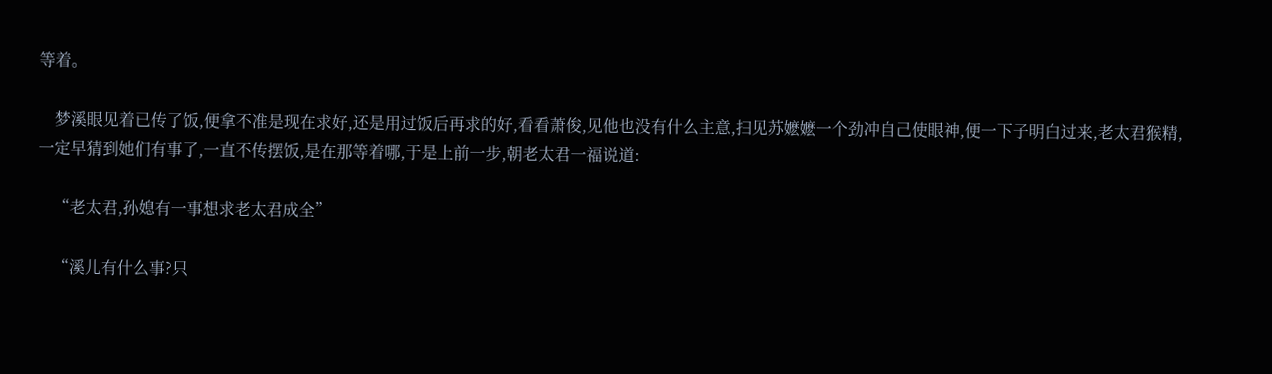等着。

    梦溪眼见着已传了饭,便拿不准是现在求好,还是用过饭后再求的好,看看萧俊,见他也没有什么主意,扫见苏嬷嬷一个劲冲自己使眼神,便一下子明白过来,老太君猴精,一定早猜到她们有事了,一直不传摆饭,是在那等着哪,于是上前一步,朝老太君一福说道:

    “老太君,孙媳有一事想求老太君成全”

    “溪儿有什么事?只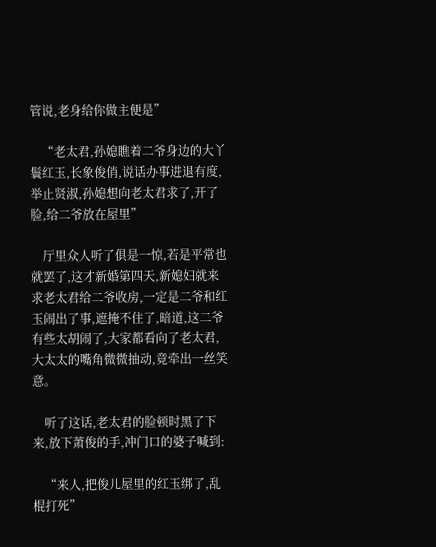管说,老身给你做主便是”

    “老太君,孙媳瞧着二爷身边的大丫鬟红玉,长象俊俏,说话办事进退有度,举止贤淑,孙媳想向老太君求了,开了脸,给二爷放在屋里”

    厅里众人听了俱是一惊,若是平常也就罢了,这才新婚第四天,新媳妇就来求老太君给二爷收房,一定是二爷和红玉闹出了事,遮掩不住了,暗道,这二爷有些太胡闹了,大家都看向了老太君,大太太的嘴角微微抽动,竟牵出一丝笑意。

    听了这话,老太君的脸顿时黑了下来,放下萧俊的手,冲门口的婆子喊到:

    “来人,把俊儿屋里的红玉绑了,乱棍打死”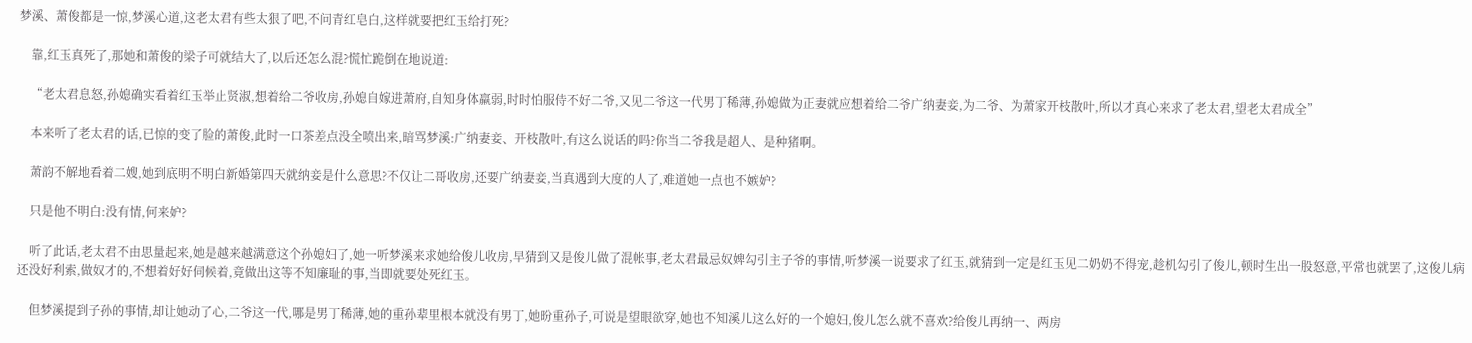梦溪、萧俊都是一惊,梦溪心道,这老太君有些太狠了吧,不问青红皂白,这样就要把红玉给打死?

    靠,红玉真死了,那她和萧俊的梁子可就结大了,以后还怎么混?慌忙跪倒在地说道:

    “老太君息怒,孙媳确实看着红玉举止贤淑,想着给二爷收房,孙媳自嫁进萧府,自知身体羸弱,时时怕服侍不好二爷,又见二爷这一代男丁稀薄,孙媳做为正妻就应想着给二爷广纳妻妾,为二爷、为萧家开枝散叶,所以才真心来求了老太君,望老太君成全”

    本来听了老太君的话,已惊的变了脸的萧俊,此时一口茶差点没全喷出来,暗骂梦溪:广纳妻妾、开枝散叶,有这么说话的吗?你当二爷我是超人、是种猪啊。

    萧韵不解地看着二嫂,她到底明不明白新婚第四天就纳妾是什么意思?不仅让二哥收房,还要广纳妻妾,当真遇到大度的人了,难道她一点也不嫉妒?

    只是他不明白:没有情,何来妒?

    听了此话,老太君不由思量起来,她是越来越满意这个孙媳妇了,她一听梦溪来求她给俊儿收房,早猜到又是俊儿做了混帐事,老太君最忌奴婢勾引主子爷的事情,听梦溪一说要求了红玉,就猜到一定是红玉见二奶奶不得宠,趁机勾引了俊儿,顿时生出一股怒意,平常也就罢了,这俊儿病还没好利索,做奴才的,不想着好好伺候着,竟做出这等不知廉耻的事,当即就要处死红玉。

    但梦溪提到子孙的事情,却让她动了心,二爷这一代,哪是男丁稀薄,她的重孙辈里根本就没有男丁,她昐重孙子,可说是望眼欲穿,她也不知溪儿这么好的一个媳妇,俊儿怎么就不喜欢?给俊儿再纳一、两房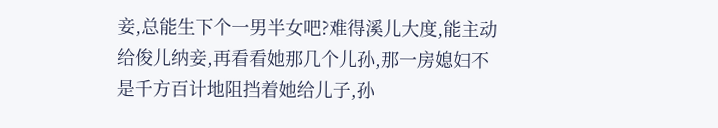妾,总能生下个一男半女吧?难得溪儿大度,能主动给俊儿纳妾,再看看她那几个儿孙,那一房媳妇不是千方百计地阻挡着她给儿子,孙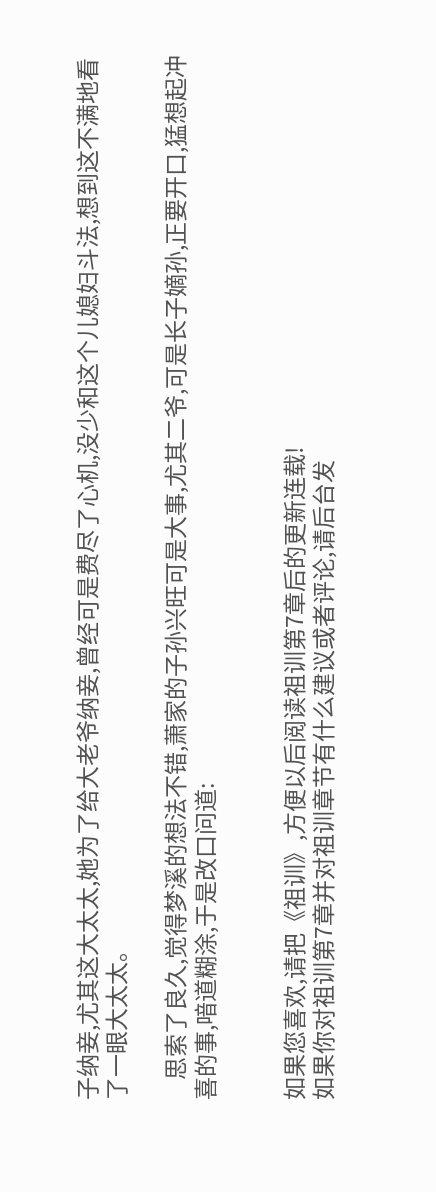子纳妾,尤其这大太太,她为了给大老爷纳妾,曾经可是费尽了心机,没少和这个儿媳妇斗法,想到这不满地看了一眼大太太。

    思索了良久,觉得梦溪的想法不错,萧家的子孙兴旺可是大事,尤其二爷,可是长子嫡孙,正要开口,猛想起冲喜的事,喑道糊涂,于是改口问道:


如果您喜欢,请把《祖训》,方便以后阅读祖训第7章后的更新连载!
如果你对祖训第7章并对祖训章节有什么建议或者评论,请后台发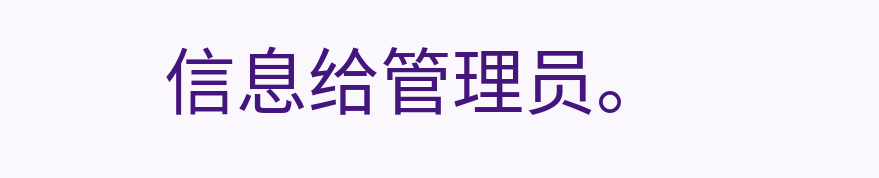信息给管理员。